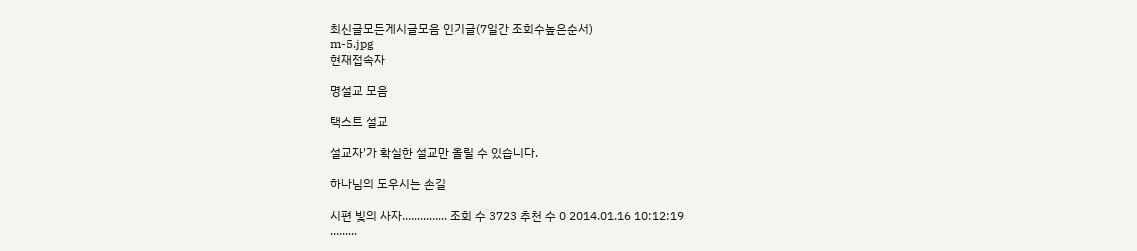최신글모든게시글모음 인기글(7일간 조회수높은순서)
m-5.jpg
현재접속자

명설교 모음

택스트 설교

설교자'가 확실한 설교만 올릴 수 있습니다.

하나님의 도우시는 손길

시편 빛의 사자............... 조회 수 3723 추천 수 0 2014.01.16 10:12:19
.........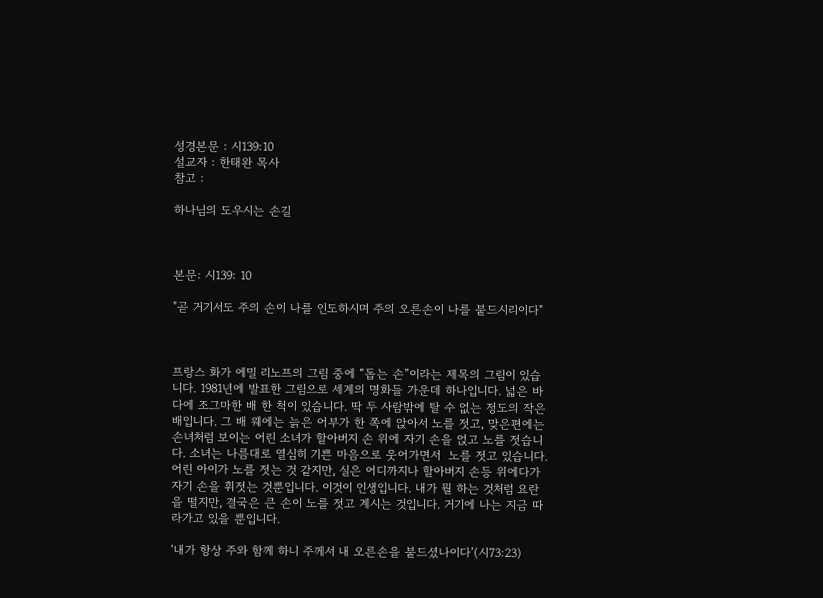성경본문 : 시139:10
설교자 : 한태완 목사
참고 :

하나님의 도우시는 손길



본문: 시139: 10

"곧 거기서도 주의 손이 나를 인도하시며 주의 오른손이 나를 붙드시리이다"



프랑스 화가 에밀 리노프의 그림 중에 “돕는 손”이라는 제목의 그림이 있습니다. 1981년에 발표한 그림으로 세계의 명화들 가운데 하나입니다. 넓은 바다에 조그마한 배 한 척이 있습니다. 딱 두 사람밖에 탈 수 없는 정도의 작은 배입니다. 그 배 웨에는 늙은 어부가 한 쪽에 앉아서 노를 젓고, 맞은편에는 손녀처럼 보이는 어린 소녀가 할아버지 손 위에 자기 손을 얹고 노를 젓습니다. 소녀는 나름대로 열심히 기쁜 마음으로 웃어가면서  노를 젓고 있습니다. 어린 아이가 노를 젓는 것 같지만, 실은 어디까지나 할아버지 손등 위에다가 자기 손을 휘젓는 것뿐입니다. 이것이 인생입니다. 내가 뭘 하는 것처럼 요란을 떨지만, 결국은 큰 손이 노를 젓고 계시는 것입니다. 거기에 나는 지금 따라가고 있을 뿐입니다.

‘내가 항상 주와 함께 하니 주께서 내 오른손을 붙드셨나이다’(시73:23)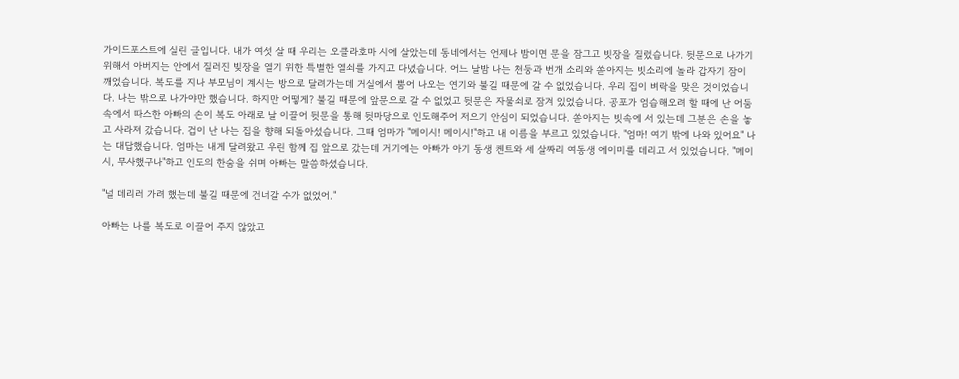가이드포스트에 실린 글입니다. 내가 여섯 살 때 우리는 오클라호마 시에 살았는데 동네에서는 언제나 밤이면 문을 잠그고 빗장을 질렀습니다. 뒷문으로 나가기 위해서 아버지는 안에서 질러진 빚장을 열기 위한 특별한 열쇠를 가지고 다녔습니다. 어느 날밤 나는 천둥과 번개 소리와 쏟아지는 빗소리에 놀라 갑자기 잠이 깨었습니다. 복도를 지나 부모님이 계시는 방으로 달려가는데 거실에서 뿜어 나오는 연기와 불길 때문에 갈 수 없었습니다. 우리 집이 벼락을 맞은 것이었습니다. 나는 밖으로 나가야만 했습니다. 하지만 어떻게? 불길 때문에 앞문으로 갈 수 없었고 뒷문은 자물쇠로 잠겨 있었습니다. 공포가 엄습해오려 할 때에 난 어둠 속에서 따스한 아빠의 손이 복도 아래로 날 이끌어 뒷문을 통해 뒷마당으로 인도해주어 저으기 안심이 되었습니다. 쏟아지는 빗속에 서 있는데 그분은 손을 놓고 사라져 갔습니다. 겁이 난 나는 집을 향해 되돌아섰습니다. 그때 엄마가 "메이시! 메이시!"하고 내 이름을 부르고 있었습니다. "엄마! 여기 밖에 나와 있어요" 나는 대답했습니다. 엄마는 내게 달려왔고 우린 함께 집 앞으로 갔는데 거기에는 아빠가 아기 동생 켄트와 세 살짜리 여동생 에이미를 데리고 서 있었습니다. "메이시, 무사했구나"하고 인도의 한숨을 쉬며 아빠는 말씀하셨습니다.

"널 데리러 가려 했는데 불길 때문에 건너갈 수가 없었어."

아빠는 나를 복도로 이끌어 주지 않았고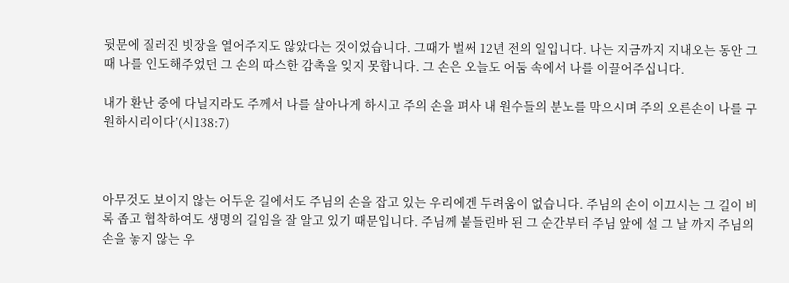뒷문에 질러진 빗장을 열어주지도 않았다는 것이었습니다. 그때가 벌써 12년 전의 일입니다. 나는 지금까지 지내오는 동안 그때 나를 인도해주었던 그 손의 따스한 감촉을 잊지 못합니다. 그 손은 오늘도 어둠 속에서 나를 이끌어주십니다.

내가 환난 중에 다닐지라도 주께서 나를 살아나게 하시고 주의 손을 펴사 내 원수들의 분노를 막으시며 주의 오른손이 나를 구원하시리이다’(시138:7)



아무것도 보이지 않는 어두운 길에서도 주님의 손을 잡고 있는 우리에겐 두려움이 없습니다. 주님의 손이 이끄시는 그 길이 비록 좁고 협착하여도 생명의 길임을 잘 알고 있기 때문입니다. 주님께 붙들린바 된 그 순간부터 주님 앞에 설 그 날 까지 주님의 손을 놓지 않는 우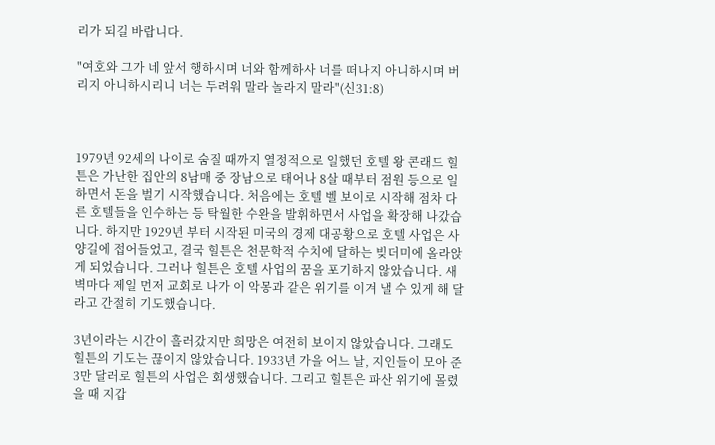리가 되길 바랍니다.

"여호와 그가 네 앞서 행하시며 너와 함께하사 너를 떠나지 아니하시며 버리지 아니하시리니 너는 두려워 말라 놀라지 말라"(신31:8)



1979년 92세의 나이로 숨질 때까지 열정적으로 일했던 호텔 왕 콘래드 힐튼은 가난한 집안의 8남매 중 장남으로 태어나 8살 때부터 점원 등으로 일하면서 돈을 벌기 시작했습니다. 처음에는 호텔 벨 보이로 시작해 점차 다른 호텔들을 인수하는 등 탁월한 수완을 발휘하면서 사업을 확장해 나갔습니다. 하지만 1929년 부터 시작된 미국의 경제 대공황으로 호텔 사업은 사양길에 접어들었고, 결국 힐튼은 천문학적 수치에 달하는 빚더미에 올라앉게 되었습니다. 그러나 힐튼은 호텔 사업의 꿈을 포기하지 않았습니다. 새벽마다 제일 먼저 교회로 나가 이 악몽과 같은 위기를 이겨 낼 수 있게 해 달라고 간절히 기도했습니다.

3년이라는 시간이 흘러갔지만 희망은 여전히 보이지 않았습니다. 그래도 힐튼의 기도는 끊이지 않았습니다. 1933년 가을 어느 날, 지인들이 모아 준 3만 달러로 힐튼의 사업은 회생했습니다. 그리고 힐튼은 파산 위기에 몰렸을 때 지갑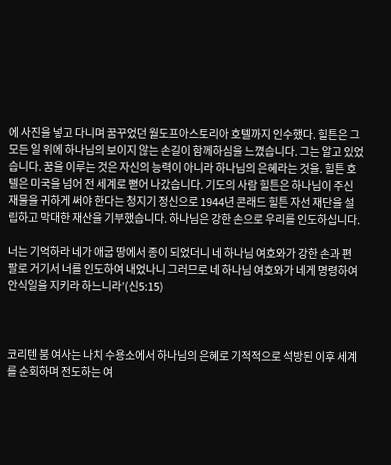에 사진을 넣고 다니며 꿈꾸었던 월도프아스토리아 호텔까지 인수했다. 힐튼은 그 모든 일 위에 하나님의 보이지 않는 손길이 함께하심을 느꼈습니다. 그는 알고 있었습니다. 꿈을 이루는 것은 자신의 능력이 아니라 하나님의 은혜라는 것을. 힐튼 호텔은 미국을 넘어 전 세계로 뻗어 나갔습니다. 기도의 사람 힐튼은 하나님이 주신 재물을 귀하게 써야 한다는 청지기 정신으로 1944년 콘래드 힐튼 자선 재단을 설립하고 막대한 재산을 기부했습니다. 하나님은 강한 손으로 우리를 인도하십니다.

너는 기억하라 네가 애굽 땅에서 종이 되었더니 네 하나님 여호와가 강한 손과 편 팔로 거기서 너를 인도하여 내었나니 그러므로 네 하나님 여호와가 네게 명령하여 안식일을 지키라 하느니라’(신5:15)



코리텐 붐 여사는 나치 수용소에서 하나님의 은혜로 기적적으로 석방된 이후 세계를 순회하며 전도하는 여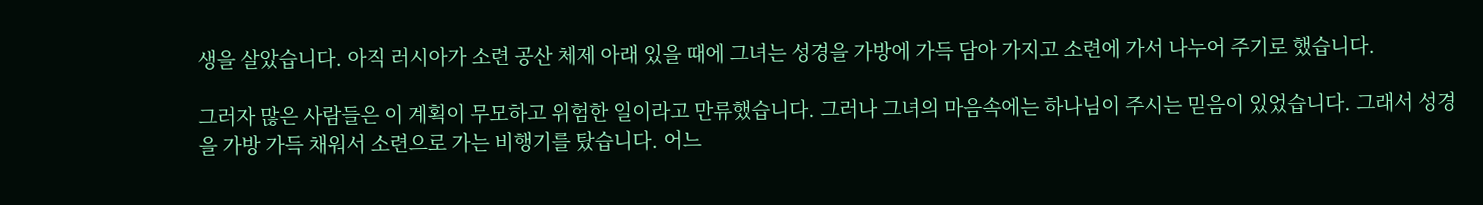생을 살았습니다. 아직 러시아가 소련 공산 체제 아래 있을 때에 그녀는 성경을 가방에 가득 담아 가지고 소련에 가서 나누어 주기로 했습니다.

그러자 많은 사람들은 이 계획이 무모하고 위험한 일이라고 만류했습니다. 그러나 그녀의 마음속에는 하나님이 주시는 믿음이 있었습니다. 그래서 성경을 가방 가득 채워서 소련으로 가는 비행기를 탔습니다. 어느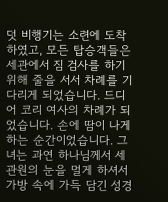덧 비행기는 소련에 도착하였고, 모든 탑승객들은 세관에서 짐 검사를 하기 위해 줄을 서서 차례를 기다리게 되었습니다. 드디어 코리 여사의 차례가 되었습니다. 손에 땀이 나게 하는 순간이었습니다. 그녀는 과연 하나님께서 세관원의 눈을 멀게 하셔서 가방 속에 가득 담긴 성경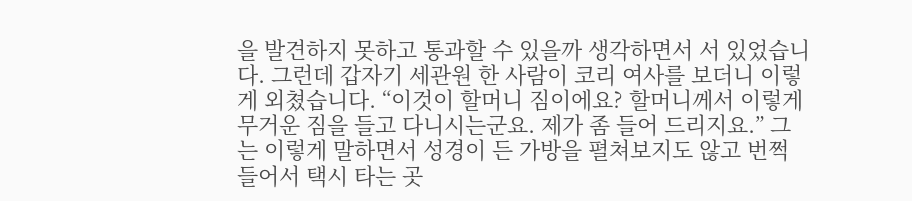을 발견하지 못하고 통과할 수 있을까 생각하면서 서 있었습니다. 그런데 갑자기 세관원 한 사람이 코리 여사를 보더니 이렇게 외쳤습니다. “이것이 할머니 짐이에요? 할머니께서 이렇게 무거운 짐을 들고 다니시는군요. 제가 좀 들어 드리지요.” 그는 이렇게 말하면서 성경이 든 가방을 펼쳐보지도 않고 번쩍 들어서 택시 타는 곳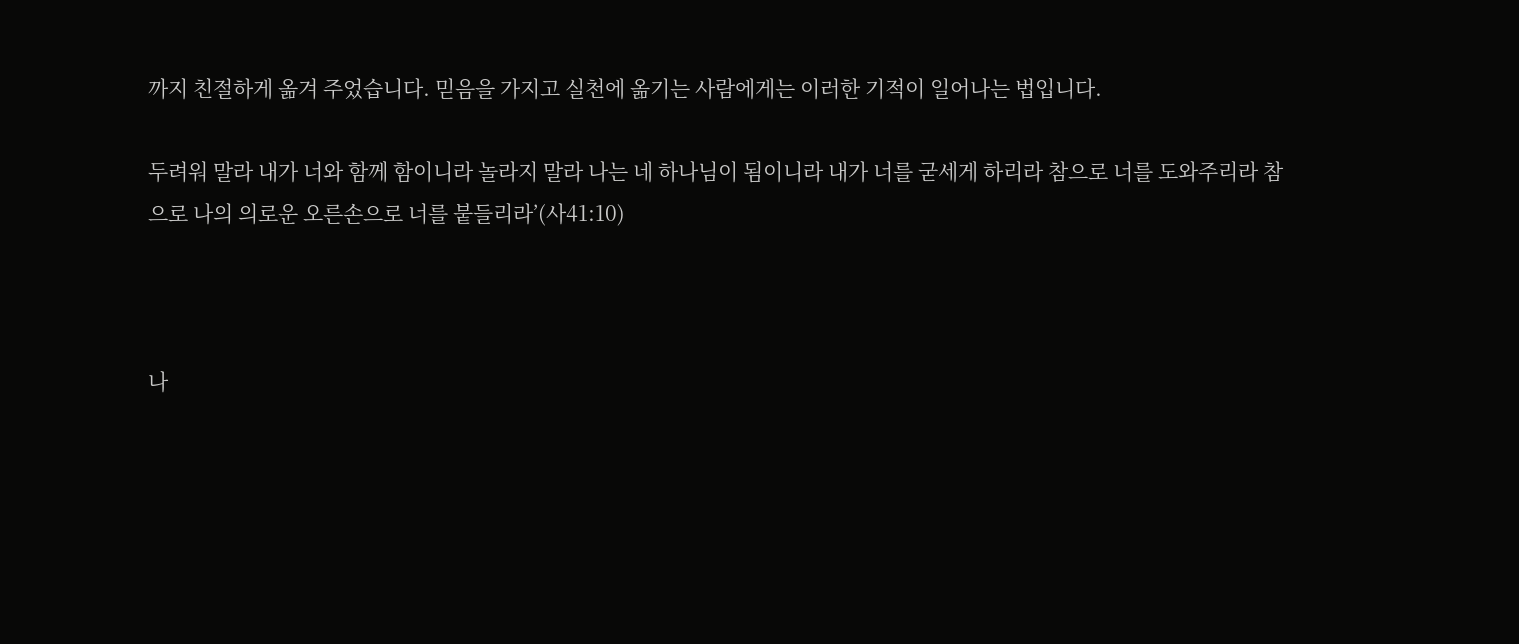까지 친절하게 옮겨 주었습니다. 믿음을 가지고 실천에 옮기는 사람에게는 이러한 기적이 일어나는 법입니다.

두려워 말라 내가 너와 함께 함이니라 놀라지 말라 나는 네 하나님이 됨이니라 내가 너를 굳세게 하리라 참으로 너를 도와주리라 참으로 나의 의로운 오른손으로 너를 붙들리라’(사41:10)



나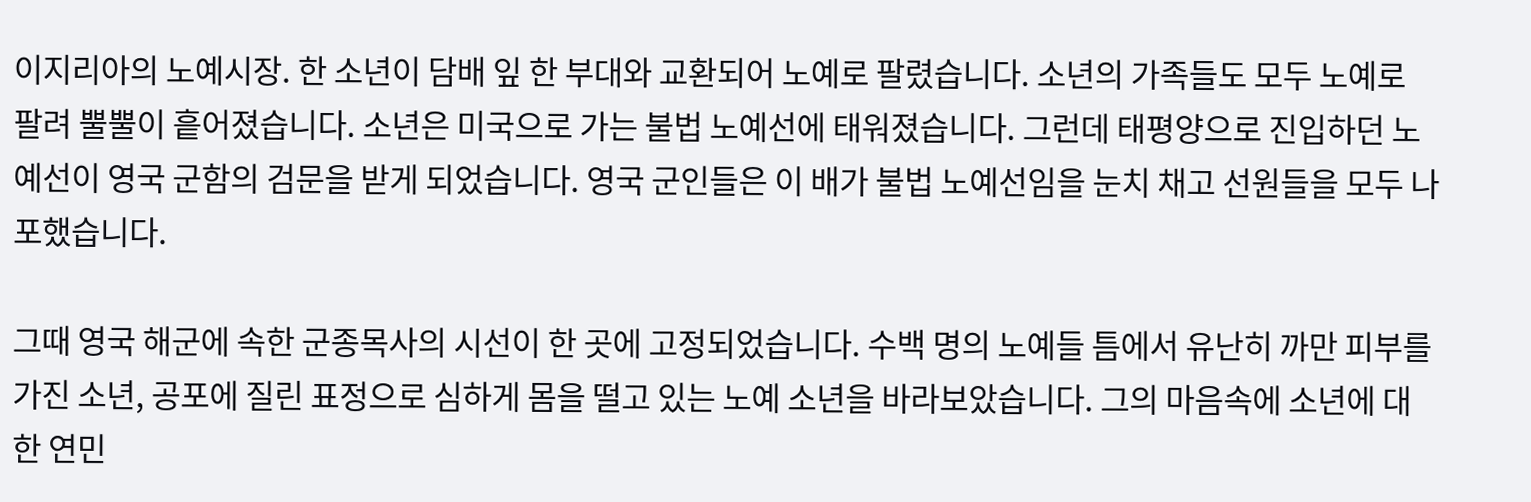이지리아의 노예시장. 한 소년이 담배 잎 한 부대와 교환되어 노예로 팔렸습니다. 소년의 가족들도 모두 노예로 팔려 뿔뿔이 흩어졌습니다. 소년은 미국으로 가는 불법 노예선에 태워졌습니다. 그런데 태평양으로 진입하던 노예선이 영국 군함의 검문을 받게 되었습니다. 영국 군인들은 이 배가 불법 노예선임을 눈치 채고 선원들을 모두 나포했습니다.

그때 영국 해군에 속한 군종목사의 시선이 한 곳에 고정되었습니다. 수백 명의 노예들 틈에서 유난히 까만 피부를 가진 소년, 공포에 질린 표정으로 심하게 몸을 떨고 있는 노예 소년을 바라보았습니다. 그의 마음속에 소년에 대한 연민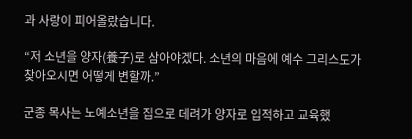과 사랑이 피어올랐습니다.

“저 소년을 양자(養子)로 삼아야겠다. 소년의 마음에 예수 그리스도가 찾아오시면 어떻게 변할까.”

군종 목사는 노예소년을 집으로 데려가 양자로 입적하고 교육했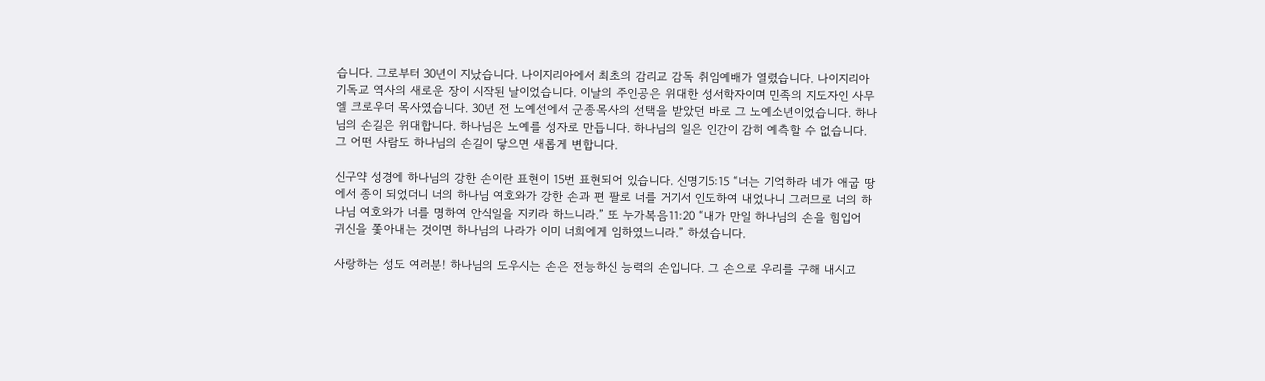습니다. 그로부터 30년이 지났습니다. 나이지리아에서 최초의 감리교 감독 취임예배가 열렸습니다. 나이지리아 기독교 역사의 새로운 장이 시작된 날이었습니다. 이날의 주인공은 위대한 성서학자이며 민족의 지도자인 사무엘 크로우더 목사였습니다. 30년 전 노예선에서 군종목사의 선택을 받았던 바로 그 노예소년이었습니다. 하나님의 손길은 위대합니다. 하나님은 노예를 성자로 만듭니다. 하나님의 일은 인간이 감히 예측할 수 없습니다. 그 어떤 사람도 하나님의 손길이 닿으면 새롭게 변합니다.

신구약 성경에 하나님의 강한 손이란 표현이 15번 표현되어 있습니다. 신명기5:15 “너는 기억하라 네가 애굽 땅에서 종이 되었더니 너의 하나님 여호와가 강한 손과 편 팔로 너를 거기서 인도하여 내었나니 그러므로 너의 하나님 여호와가 너를 명하여 안식일을 지키라 하느니라.” 또 누가복음11:20 “내가 만일 하나님의 손을 힘입어 귀신을 쫓아내는 것이면 하나님의 나라가 이미 너희에게 임하였느니라.” 하셨습니다.

사랑하는 성도 여러분! 하나님의 도우시는 손은 전능하신 능력의 손입니다. 그 손으로 우리를 구해 내시고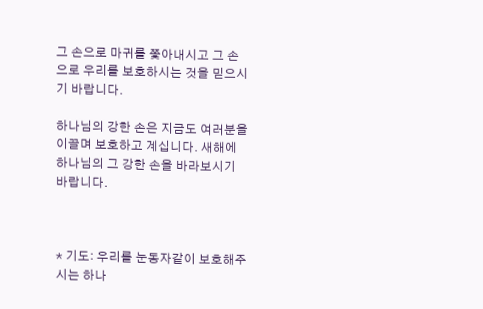그 손으로 마귀를 쫓아내시고 그 손으로 우리를 보호하시는 것을 믿으시기 바랍니다.

하나님의 강한 손은 지금도 여러분을 이끌며 보호하고 계십니다. 새해에 하나님의 그 강한 손을 바라보시기 바랍니다.



* 기도: 우리를 눈동자같이 보호해주시는 하나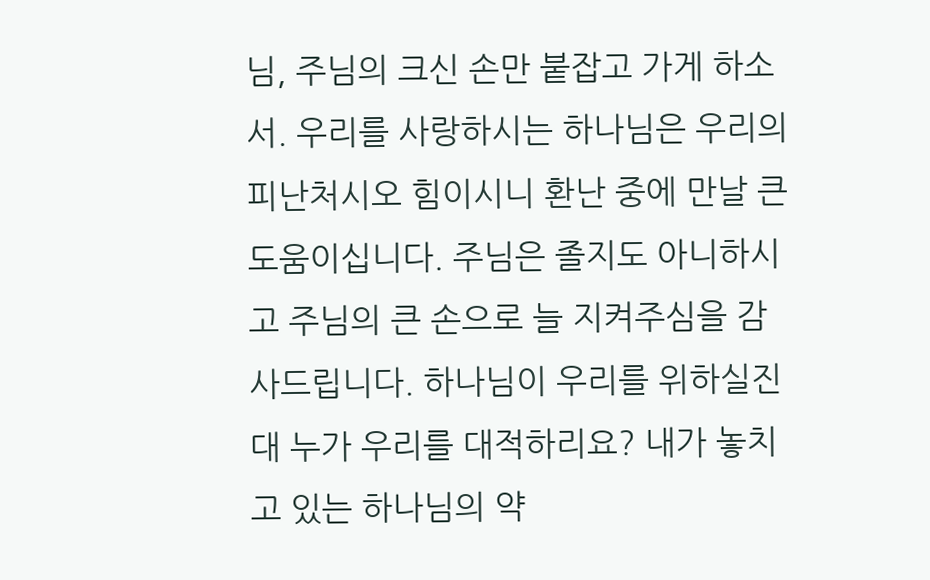님, 주님의 크신 손만 붙잡고 가게 하소서. 우리를 사랑하시는 하나님은 우리의 피난처시오 힘이시니 환난 중에 만날 큰 도움이십니다. 주님은 졸지도 아니하시고 주님의 큰 손으로 늘 지켜주심을 감사드립니다. 하나님이 우리를 위하실진대 누가 우리를 대적하리요? 내가 놓치고 있는 하나님의 약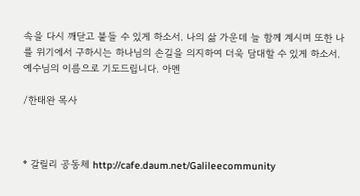속을 다시 깨닫고 붙들 수 있게 하소서. 나의 삶 가운데 늘 함께 계시며 또한 나를 위기에서 구하시는 하나님의 손길을 의지하여 더욱 담대할 수 있게 하소서. 예수님의 이름으로 기도드립니다. 아멘

/한태완 목사



* 갈릴리 공동체 http://cafe.daum.net/Galileecommunity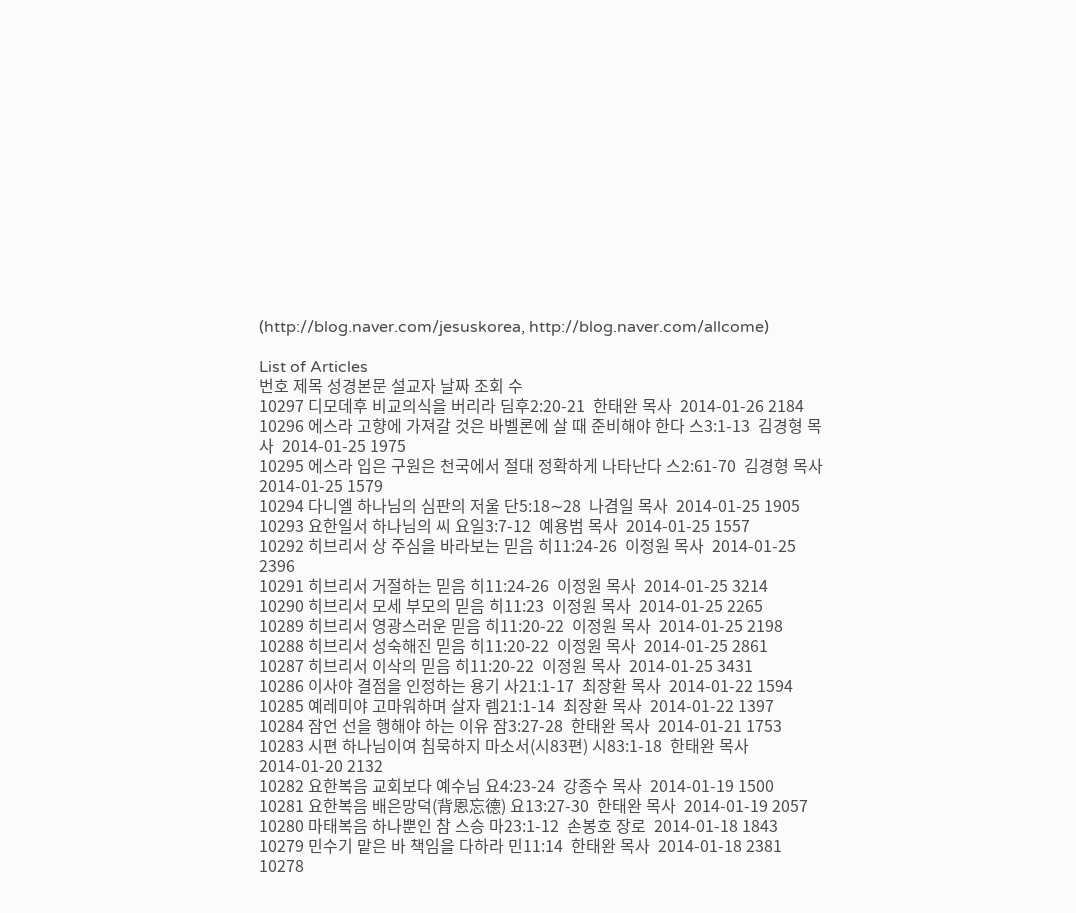(http://blog.naver.com/jesuskorea, http://blog.naver.com/allcome)

List of Articles
번호 제목 성경본문 설교자 날짜 조회 수
10297 디모데후 비교의식을 버리라 딤후2:20-21  한태완 목사  2014-01-26 2184
10296 에스라 고향에 가져갈 것은 바벨론에 살 때 준비해야 한다 스3:1-13  김경형 목사  2014-01-25 1975
10295 에스라 입은 구원은 천국에서 절대 정확하게 나타난다 스2:61-70  김경형 목사  2014-01-25 1579
10294 다니엘 하나님의 심판의 저울 단5:18∼28  나겸일 목사  2014-01-25 1905
10293 요한일서 하나님의 씨 요일3:7-12  예용범 목사  2014-01-25 1557
10292 히브리서 상 주심을 바라보는 믿음 히11:24-26  이정원 목사  2014-01-25 2396
10291 히브리서 거절하는 믿음 히11:24-26  이정원 목사  2014-01-25 3214
10290 히브리서 모세 부모의 믿음 히11:23  이정원 목사  2014-01-25 2265
10289 히브리서 영광스러운 믿음 히11:20-22  이정원 목사  2014-01-25 2198
10288 히브리서 성숙해진 믿음 히11:20-22  이정원 목사  2014-01-25 2861
10287 히브리서 이삭의 믿음 히11:20-22  이정원 목사  2014-01-25 3431
10286 이사야 결점을 인정하는 용기 사21:1-17  최장환 목사  2014-01-22 1594
10285 예레미야 고마워하며 살자 렘21:1-14  최장환 목사  2014-01-22 1397
10284 잠언 선을 행해야 하는 이유 잠3:27-28  한태완 목사  2014-01-21 1753
10283 시편 하나님이여 침묵하지 마소서(시83편) 시83:1-18  한태완 목사  2014-01-20 2132
10282 요한복음 교회보다 예수님 요4:23-24  강종수 목사  2014-01-19 1500
10281 요한복음 배은망덕(背恩忘德) 요13:27-30  한태완 목사  2014-01-19 2057
10280 마태복음 하나뿐인 참 스승 마23:1-12  손봉호 장로  2014-01-18 1843
10279 민수기 맡은 바 책임을 다하라 민11:14  한태완 목사  2014-01-18 2381
10278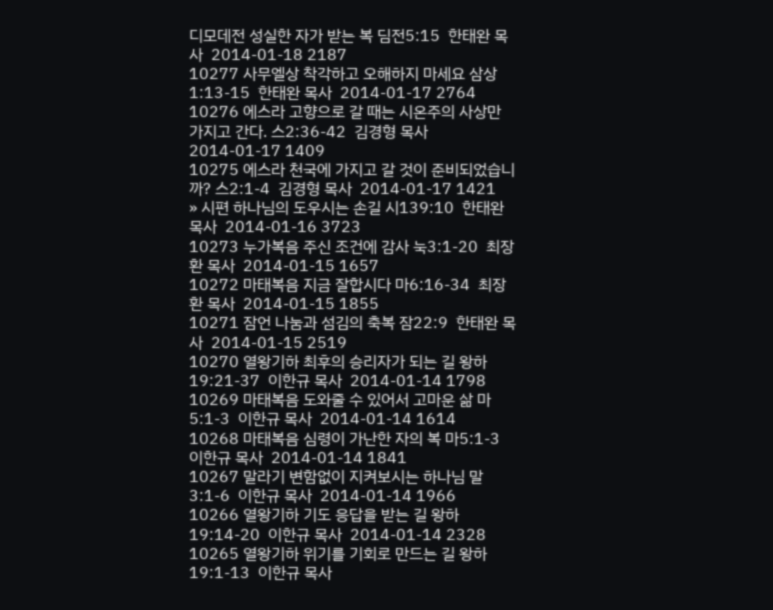디모데전 성실한 자가 받는 복 딤전5:15  한태완 목사  2014-01-18 2187
10277 사무엘상 착각하고 오해하지 마세요 삼상1:13-15  한태완 목사  2014-01-17 2764
10276 에스라 고향으로 갈 때는 시온주의 사상만 가지고 간다. 스2:36-42  김경형 목사  2014-01-17 1409
10275 에스라 천국에 가지고 갈 것이 준비되었습니까? 스2:1-4  김경형 목사  2014-01-17 1421
» 시편 하나님의 도우시는 손길 시139:10  한태완 목사  2014-01-16 3723
10273 누가복음 주신 조건에 감사 눅3:1-20  최장환 목사  2014-01-15 1657
10272 마태복음 지금 잘합시다 마6:16-34  최장환 목사  2014-01-15 1855
10271 잠언 나눔과 섬김의 축복 잠22:9  한태완 목사  2014-01-15 2519
10270 열왕기하 최후의 승리자가 되는 길 왕하19:21-37  이한규 목사  2014-01-14 1798
10269 마태복음 도와줄 수 있어서 고마운 삶 마5:1-3  이한규 목사  2014-01-14 1614
10268 마태복음 심령이 가난한 자의 복 마5:1-3  이한규 목사  2014-01-14 1841
10267 말라기 변함없이 지켜보시는 하나님 말3:1-6  이한규 목사  2014-01-14 1966
10266 열왕기하 기도 응답을 받는 길 왕하19:14-20  이한규 목사  2014-01-14 2328
10265 열왕기하 위기를 기회로 만드는 길 왕하19:1-13  이한규 목사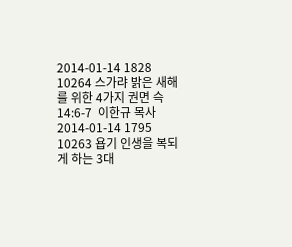2014-01-14 1828
10264 스가랴 밝은 새해를 위한 4가지 권면 슥14:6-7  이한규 목사  2014-01-14 1795
10263 욥기 인생을 복되게 하는 3대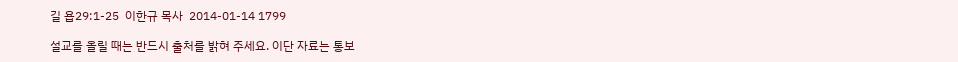길 욥29:1-25  이한규 목사  2014-01-14 1799

설교를 올릴 때는 반드시 출처를 밝혀 주세요. 이단 자료는 통보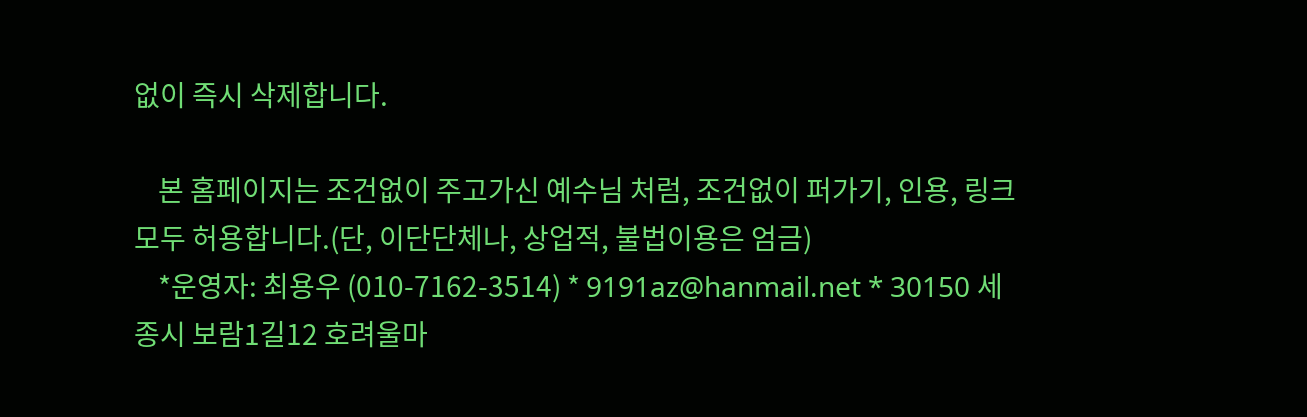없이 즉시 삭제합니다.

    본 홈페이지는 조건없이 주고가신 예수님 처럼, 조건없이 퍼가기, 인용, 링크 모두 허용합니다.(단, 이단단체나, 상업적, 불법이용은 엄금)
    *운영자: 최용우 (010-7162-3514) * 9191az@hanmail.net * 30150 세종시 보람1길12 호려울마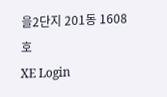을2단지 201동 1608호
XE Login